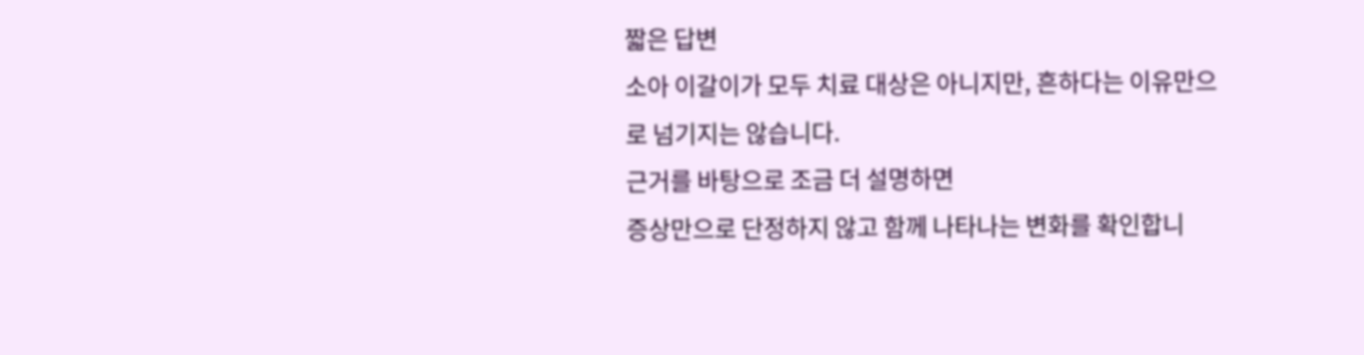짧은 답변
소아 이갈이가 모두 치료 대상은 아니지만, 흔하다는 이유만으로 넘기지는 않습니다.
근거를 바탕으로 조금 더 설명하면
증상만으로 단정하지 않고 함께 나타나는 변화를 확인합니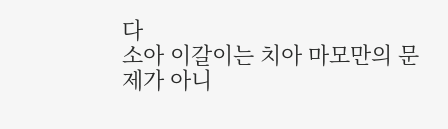다
소아 이갈이는 치아 마모만의 문제가 아니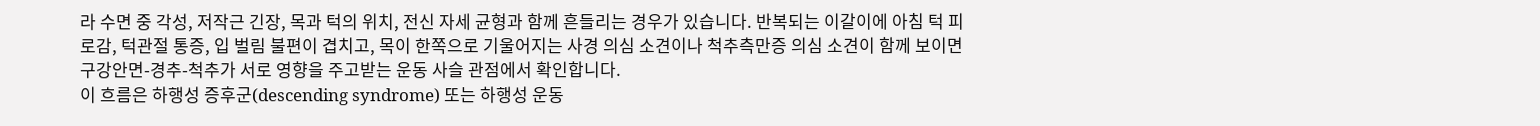라 수면 중 각성, 저작근 긴장, 목과 턱의 위치, 전신 자세 균형과 함께 흔들리는 경우가 있습니다. 반복되는 이갈이에 아침 턱 피로감, 턱관절 통증, 입 벌림 불편이 겹치고, 목이 한쪽으로 기울어지는 사경 의심 소견이나 척추측만증 의심 소견이 함께 보이면 구강안면-경추-척추가 서로 영향을 주고받는 운동 사슬 관점에서 확인합니다.
이 흐름은 하행성 증후군(descending syndrome) 또는 하행성 운동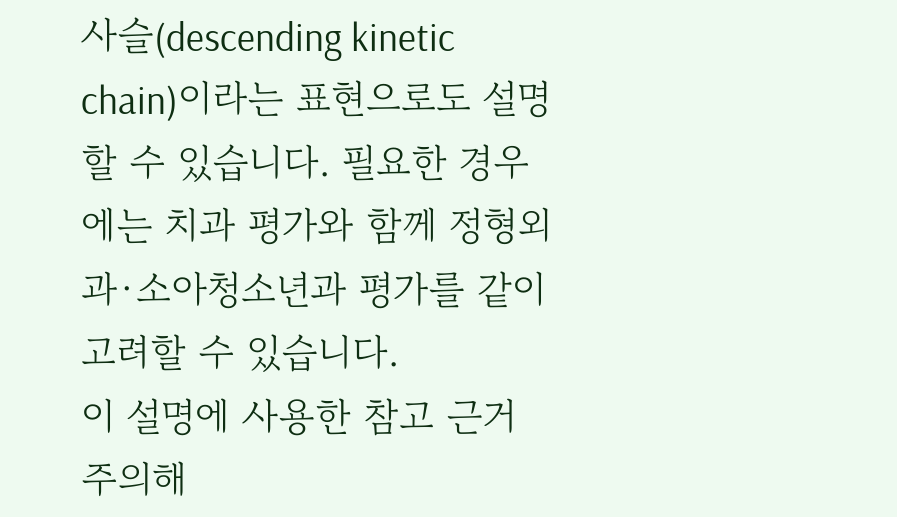사슬(descending kinetic chain)이라는 표현으로도 설명할 수 있습니다. 필요한 경우에는 치과 평가와 함께 정형외과·소아청소년과 평가를 같이 고려할 수 있습니다.
이 설명에 사용한 참고 근거
주의해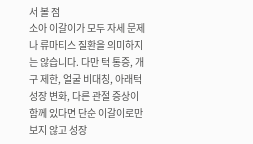서 볼 점
소아 이갈이가 모두 자세 문제나 류마티스 질환을 의미하지는 않습니다. 다만 턱 통증, 개구 제한, 얼굴 비대칭, 아래턱 성장 변화, 다른 관절 증상이 함께 있다면 단순 이갈이로만 보지 않고 성장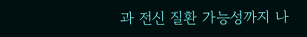과 전신 질환 가능성까지 나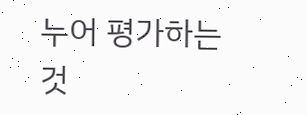누어 평가하는 것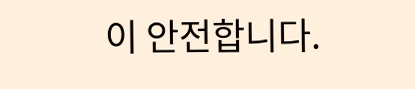이 안전합니다.